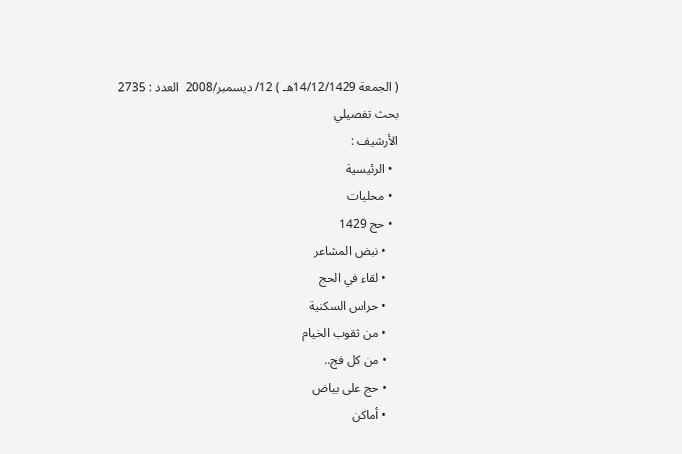( الجمعة 14/12/1429هـ ) 12/ ديسمبر/2008  العدد : 2735
بحث تفصيلي
الأرشيف :
  • الرئيسية
  • محليات
  • حج 1429
    • نبض المشاعر
    • لقاء في الحج
    • حراس السكنية
    • من ثقوب الخيام
    • من كل فج..
    • حج على بياض
    • أماكن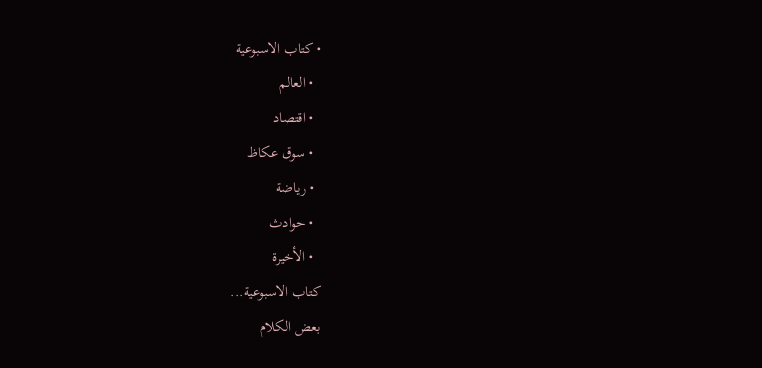• كتاب الاسبوعية
  • العالم
  • اقتصاد
  • سوق عكاظ
  • رياضة
  • حوادث
  • الأخيرة
كتاب الاسبوعية...
بعض الكلام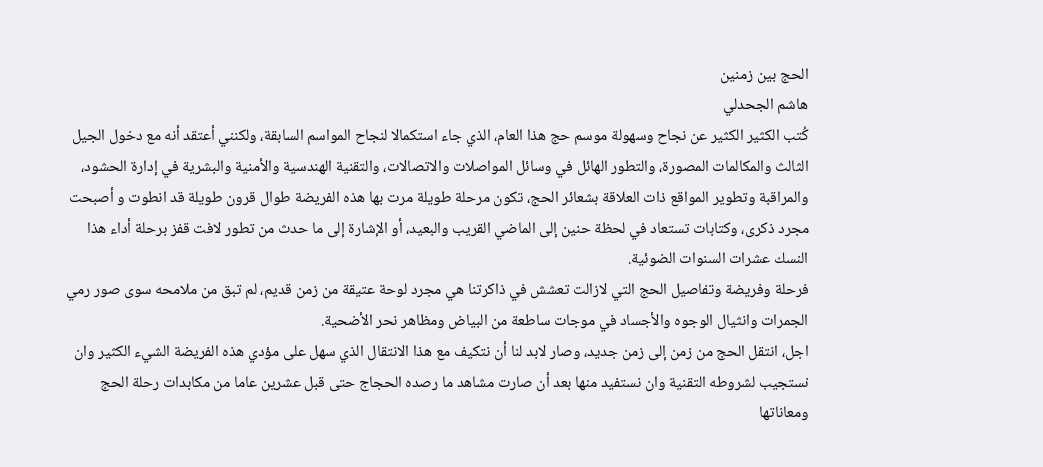الحج بين زمنين
هاشم الجحدلي
كُتب الكثير الكثير عن نجاح وسهولة موسم حج هذا العام، الذي جاء استكمالا لنجاح المواسم السابقة، ولكنني أعتقد أنه مع دخول الجيل الثالث والمكالمات المصورة، والتطور الهائل في وسائل المواصلات والاتصالات، والتقنية الهندسية والأمنية والبشرية في إدارة الحشود، والمراقبة وتطوير المواقع ذات العلاقة بشعائر الحج، تكون مرحلة طويلة مرت بها هذه الفريضة طوال قرون طويلة قد انطوت و أصبحت مجرد ذكرى، وكتابات تستعاد في لحظة حنين إلى الماضي القريب والبعيد، أو الإشارة إلى ما حدث من تطور لافت قفز برحلة أداء هذا النسك عشرات السنوات الضوئية.
فرحلة وفريضة وتفاصيل الحج التي لازالت تعشش في ذاكرتنا هي مجرد لوحة عتيقة من زمن قديم، لم تبق من ملامحه سوى صور رمي الجمرات وانثيال الوجوه والأجساد في موجات ساطعة من البياض ومظاهر نحر الأضحية.
اجل، انتقل الحج من زمن إلى زمن جديد، وصار لابد لنا أن نتكيف مع هذا الانتقال الذي سهل على مؤدي هذه الفريضة الشيء الكثير وان نستجيب لشروطه التقنية وان نستفيد منها بعد أن صارت مشاهد ما رصده الحجاج حتى قبل عشرين عاما من مكابدات رحلة الحج ومعاناتها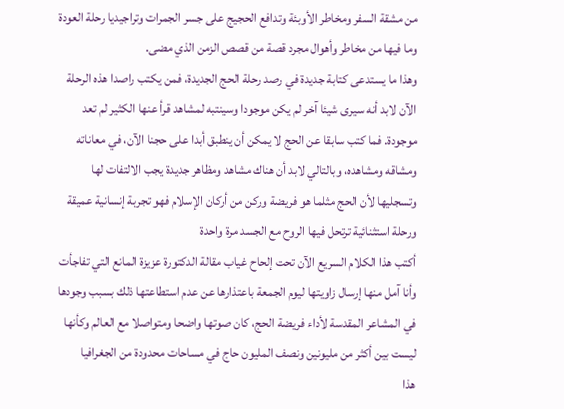من مشقة السفر ومخاطر الأوبئة وتدافع الحجيج على جسر الجمرات وتراجيديا رحلة العودة وما فيها من مخاطر وأهوال مجرد قصة من قصص الزمن الذي مضى.
وهذا ما يستدعى كتابة جديدة في رصد رحلة الحج الجديدة، فمن يكتب راصدا هذه الرحلة الآن لابد أنه سيرى شيئا آخر لم يكن موجودا وسينتبه لمشاهد قرأ عنها الكثير لم تعد موجودة. فما كتب سابقا عن الحج لا يمكن أن ينطبق أبدا على حجنا الآن، في معاناته ومشاقه ومشاهده، وبالتالي لابد أن هناك مشاهد ومظاهر جديدة يجب الالتفات لها وتسجليها لأن الحج مثلما هو فريضة وركن من أركان الإسلام فهو تجربة إنسانية عميقة ورحلة استثنائية ترتحل فيها الروح مع الجسد مرة واحدة
أكتب هذا الكلام السريع الآن تحت إلحاح غياب مقالة الدكتورة عزيزة المانع التي تفاجأت وأنا آمل منها إرسال زاويتها ليوم الجمعة باعتذارها عن عدم استطاعتها ذلك بسبب وجودها في المشاعر المقدسة لأداء فريضة الحج، كان صوتها واضحا ومتواصلا مع العالم وكأنها ليست بين أكثر من مليونين ونصف المليون حاج في مساحات محدودة من الجغرافيا
هذا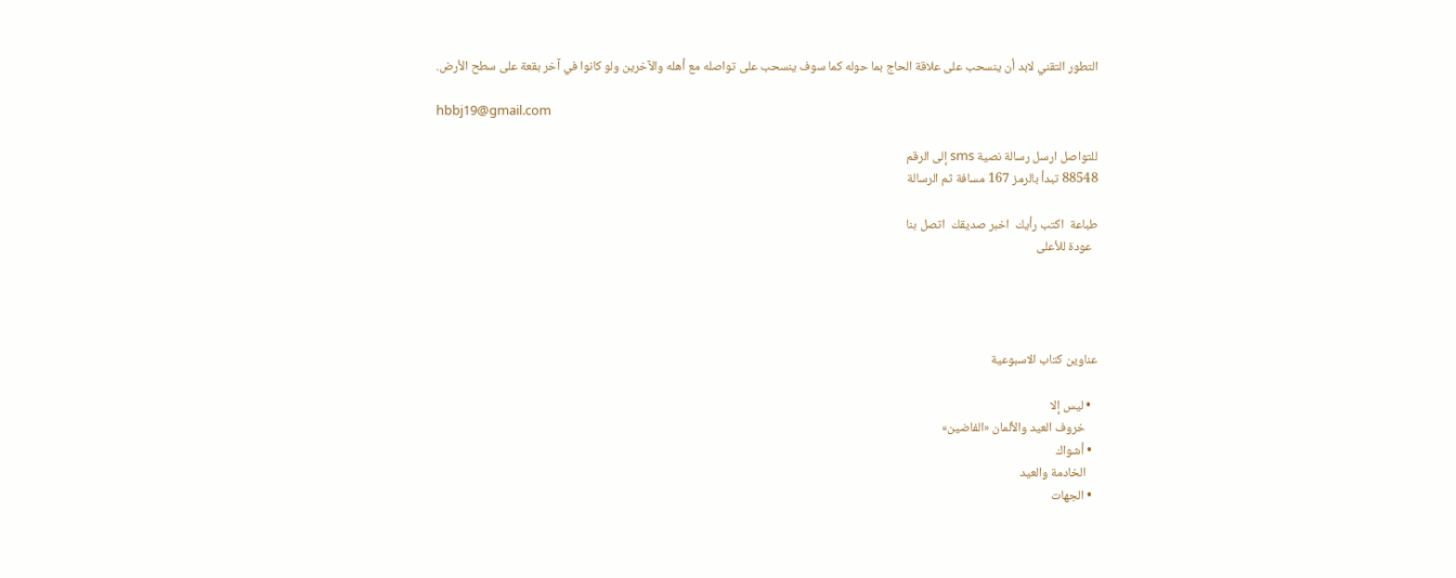التطور التقني لابد أن ينسحب على علاقة الحاج بما حوله كما سوف ينسحب على تواصله مع أهله والآخرين ولو كانوا في آخر بقعة على سطح الأرض.

hbbj19@gmail.com

للتواصل ارسل رسالة نصية sms إلى الرقم
88548 تبدأ بالرمز 167 مسافة ثم الرسالة

طباعة  اكتب رأيك  اخبر صديقك  اتصل بنا
  عودة للأعلى




عناوين كتاب الاسبوعية

  • ليس إلا
    خروف العيد والألمان «الفاضين»
  • أشواك
    الخادمة والعيد
  • الجهات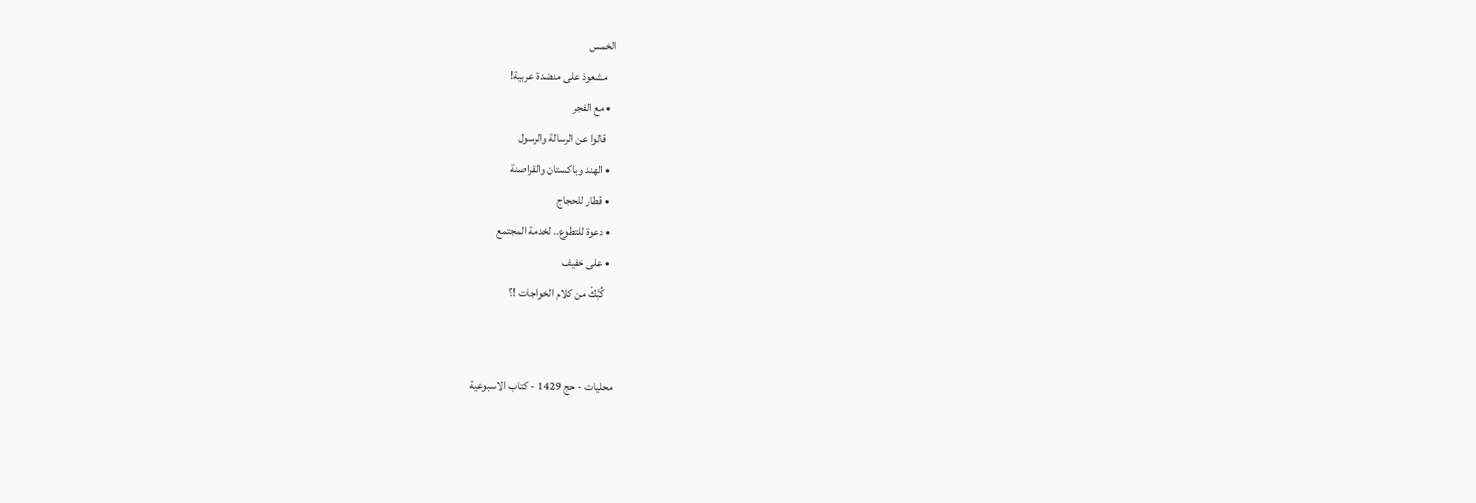الخمس
    مشعوذ على منضدة عربية!
  • مع الفجر
    قالوا عن الرسالة والرسول
  • الهند وباكستان والقراصنة
  • قطار للحجاج
  • دعوة للتطوع.. لخدمة المجتمع
  • على خفيف
    كُبَّكْ من كلام الخواجات !؟


محليات - حج 1429 - كتاب الاسبوعية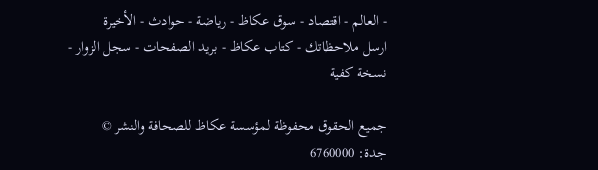- العالم - اقتصاد - سوق عكاظ - رياضة - حوادث - الأخيرة
ارسل ملاحظاتك - كتاب عكاظ - بريد الصفحات - سجل الزوار - نسخة كفية

جميع الحقوق محفوظة لمؤسسة عكاظ للصحافة والنشر ©
جدة: 6760000